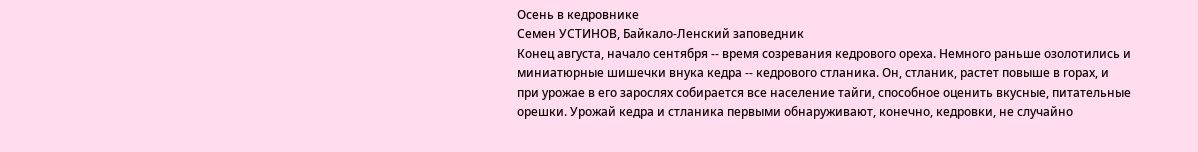Осень в кедровнике
Семен УСТИНОВ, Байкало-Ленский заповедник
Конец августа, начало сентября -- время созревания кедрового ореха. Немного раньше озолотились и миниатюрные шишечки внука кедра -- кедрового стланика. Он, стланик, растет повыше в горах, и при урожае в его зарослях собирается все население тайги, способное оценить вкусные, питательные орешки. Урожай кедра и стланика первыми обнаруживают, конечно, кедровки, не случайно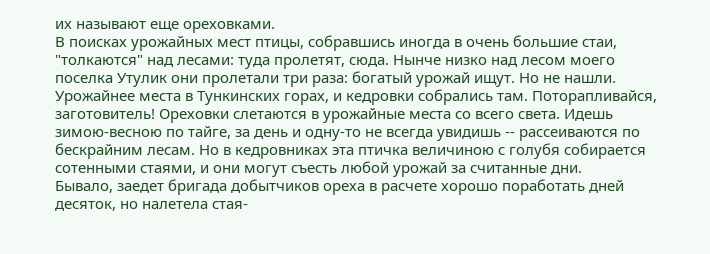их называют еще ореховками.
В поисках урожайных мест птицы, собравшись иногда в очень большие стаи, "толкаются" над лесами: туда пролетят, сюда. Нынче низко над лесом моего поселка Утулик они пролетали три раза: богатый урожай ищут. Но не нашли. Урожайнее места в Тункинских горах, и кедровки собрались там. Поторапливайся, заготовитель! Ореховки слетаются в урожайные места со всего света. Идешь зимою-весною по тайге, за день и одну-то не всегда увидишь -- рассеиваются по бескрайним лесам. Но в кедровниках эта птичка величиною с голубя собирается сотенными стаями, и они могут съесть любой урожай за считанные дни.
Бывало, заедет бригада добытчиков ореха в расчете хорошо поработать дней десяток, но налетела стая-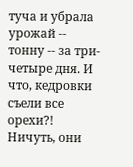туча и убрала урожай -- тонну -- за три-четыре дня. И что, кедровки съели все орехи?! Ничуть, они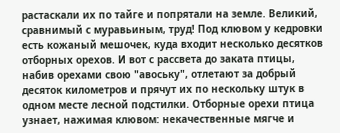растаскали их по тайге и попрятали на земле. Великий, сравнимый с муравьиным, труд! Под клювом у кедровки есть кожаный мешочек, куда входит несколько десятков отборных орехов. И вот с рассвета до заката птицы, набив орехами свою "авоську", отлетают за добрый десяток километров и прячут их по нескольку штук в одном месте лесной подстилки. Отборные орехи птица узнает, нажимая клювом: некачественные мягче и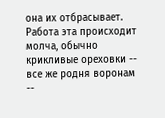она их отбрасывает. Работа эта происходит молча, обычно крикливые ореховки -- все же родня воронам --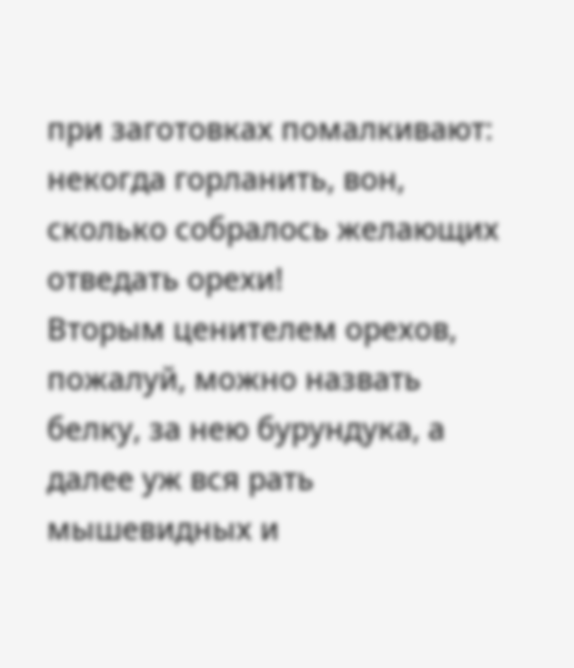при заготовках помалкивают: некогда горланить, вон, сколько собралось желающих отведать орехи!
Вторым ценителем орехов, пожалуй, можно назвать белку, за нею бурундука, а далее уж вся рать мышевидных и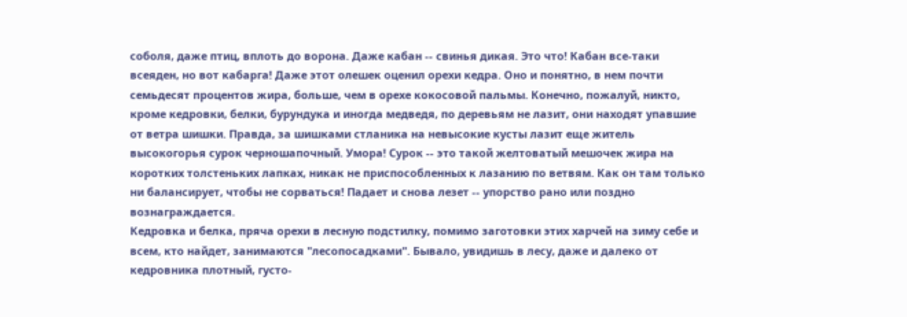соболя, даже птиц, вплоть до ворона. Даже кабан -- свинья дикая. Это что! Кабан все-таки всеяден, но вот кабарга! Даже этот олешек оценил орехи кедра. Оно и понятно, в нем почти семьдесят процентов жира, больше, чем в орехе кокосовой пальмы. Конечно, пожалуй, никто, кроме кедровки, белки, бурундука и иногда медведя, по деревьям не лазит, они находят упавшие от ветра шишки. Правда, за шишками стланика на невысокие кусты лазит еще житель высокогорья сурок черношапочный. Умора! Сурок -- это такой желтоватый мешочек жира на коротких толстеньких лапках, никак не приспособленных к лазанию по ветвям. Как он там только ни балансирует, чтобы не сорваться! Падает и снова лезет -- упорство рано или поздно вознаграждается.
Кедровка и белка, пряча орехи в лесную подстилку, помимо заготовки этих харчей на зиму себе и всем, кто найдет, занимаются "лесопосадками". Бывало, увидишь в лесу, даже и далеко от кедровника плотный, густо-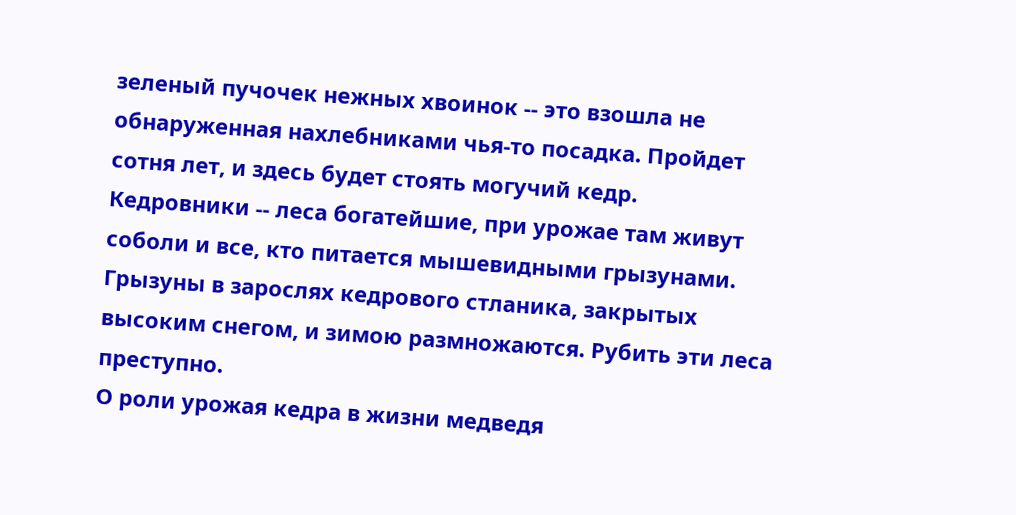зеленый пучочек нежных хвоинок -- это взошла не обнаруженная нахлебниками чья-то посадка. Пройдет сотня лет, и здесь будет стоять могучий кедр.
Кедровники -- леса богатейшие, при урожае там живут соболи и все, кто питается мышевидными грызунами. Грызуны в зарослях кедрового стланика, закрытых высоким снегом, и зимою размножаются. Рубить эти леса преступно.
О роли урожая кедра в жизни медведя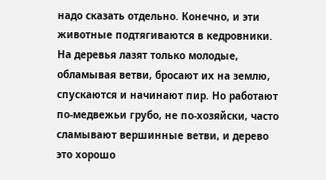надо сказать отдельно. Конечно, и эти животные подтягиваются в кедровники. На деревья лазят только молодые, обламывая ветви, бросают их на землю, спускаются и начинают пир. Но работают по-медвежьи грубо, не по-хозяйски, часто сламывают вершинные ветви, и дерево это хорошо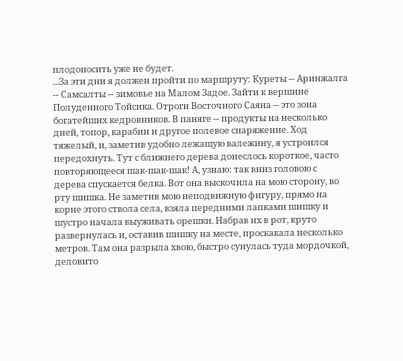плодоносить уже не будет.
...За эти дни я должен пройти по маршруту: Куреты -- Аринжалга -- Самсалты -- зимовье на Малом Задое. Зайти к вершине Полуденного Тойсика. Отроги Восточного Саяна -- это зона богатейших кедровников. В паняге -- продукты на несколько дней, топор, карабин и другое полевое снаряжение. Ход тяжелый, и, заметив удобно лежащую валежину, я устроился передохнуть. Тут с ближнего дерева донеслось короткое, часто повторяющееся шак-шак-шак! А, узнаю: так вниз головою с дерева спускается белка. Вот она выскочила на мою сторону, во рту шишка. Не заметив мою неподвижную фигуру, прямо на корне этого ствола села, взяла передними лапками шишку и шустро начала выуживать орешки. Набрав их в рот, круто развернулась и, оставив шишку на месте, проскакала несколько метров. Там она разрыла хвою, быстро сунулась туда мордочкой, деловито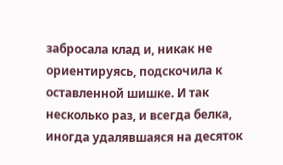забросала клад и, никак не ориентируясь, подскочила к оставленной шишке. И так несколько раз, и всегда белка, иногда удалявшаяся на десяток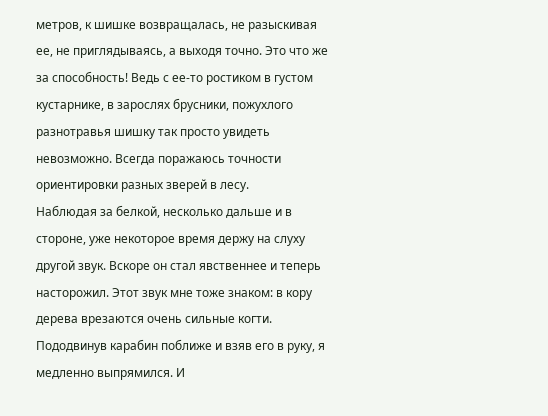метров, к шишке возвращалась, не разыскивая ее, не приглядываясь, а выходя точно. Это что же за способность! Ведь с ее-то ростиком в густом кустарнике, в зарослях брусники, пожухлого разнотравья шишку так просто увидеть невозможно. Всегда поражаюсь точности ориентировки разных зверей в лесу.
Наблюдая за белкой, несколько дальше и в стороне, уже некоторое время держу на слуху другой звук. Вскоре он стал явственнее и теперь насторожил. Этот звук мне тоже знаком: в кору дерева врезаются очень сильные когти. Пододвинув карабин поближе и взяв его в руку, я медленно выпрямился. И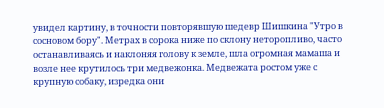увидел картину, в точности повторявшую шедевр Шишкина "Утро в сосновом бору". Метрах в сорока ниже по склону неторопливо, часто останавливаясь и наклоняя голову к земле, шла огромная мамаша и возле нее крутилось три медвежонка. Медвежата ростом уже с крупную собаку, изредка они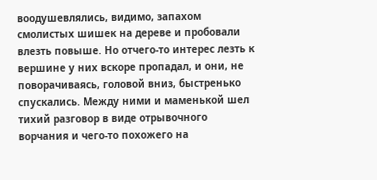воодушевлялись, видимо, запахом смолистых шишек на дереве и пробовали влезть повыше. Но отчего-то интерес лезть к вершине у них вскоре пропадал, и они, не поворачиваясь, головой вниз, быстренько спускались. Между ними и маменькой шел тихий разговор в виде отрывочного ворчания и чего-то похожего на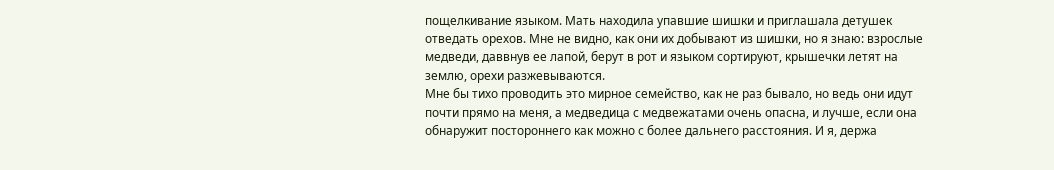пощелкивание языком. Мать находила упавшие шишки и приглашала детушек отведать орехов. Мне не видно, как они их добывают из шишки, но я знаю: взрослые медведи, даввнув ее лапой, берут в рот и языком сортируют, крышечки летят на землю, орехи разжевываются.
Мне бы тихо проводить это мирное семейство, как не раз бывало, но ведь они идут почти прямо на меня, а медведица с медвежатами очень опасна, и лучше, если она обнаружит постороннего как можно с более дальнего расстояния. И я, держа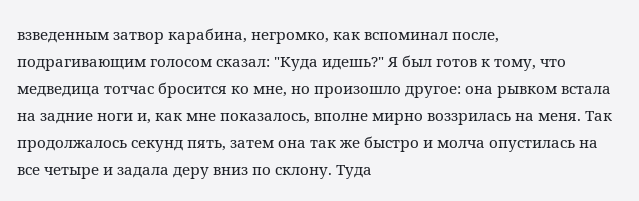взведенным затвор карабина, негромко, как вспоминал после, подрагивающим голосом сказал: "Куда идешь?" Я был готов к тому, что медведица тотчас бросится ко мне, но произошло другое: она рывком встала на задние ноги и, как мне показалось, вполне мирно воззрилась на меня. Так продолжалось секунд пять, затем она так же быстро и молча опустилась на все четыре и задала деру вниз по склону. Туда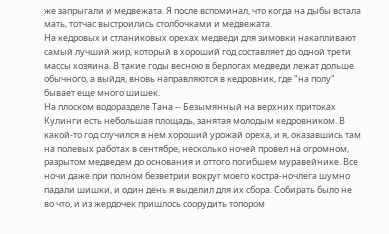же запрыгали и медвежата. Я после вспоминал, что когда на дыбы встала мать, тотчас выстроились столбочками и медвежата.
На кедровых и стланиковых орехах медведи для зимовки накапливают самый лучший жир, который в хороший год составляет до одной трети массы хозяина. В такие годы весною в берлогах медведи лежат дольше обычного, а выйдя, вновь направляются в кедровник, где "на полу" бывает еще много шишек.
На плоском водоразделе Тана -- Безымянный на верхних притоках Кулинги есть небольшая площадь, занятая молодым кедровником. В какой-то год случился в нем хороший урожай ореха, и я, оказавшись там на полевых работах в сентябре, несколько ночей провел на огромном, разрытом медведем до основания и оттого погибшем муравейнике. Все ночи даже при полном безветрии вокруг моего костра-ночлега шумно падали шишки, и один день я выделил для их сбора. Собирать было не во что, и из жердочек пришлось соорудить топором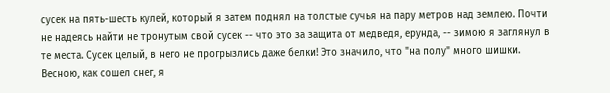сусек на пять-шесть кулей, который я затем поднял на толстые сучья на пару метров над землею. Почти не надеясь найти не тронутым свой сусек -- что это за защита от медведя, ерунда, -- зимою я заглянул в те места. Сусек целый, в него не прогрызлись даже белки! Это значило, что "на полу" много шишки.
Весною, как сошел снег, я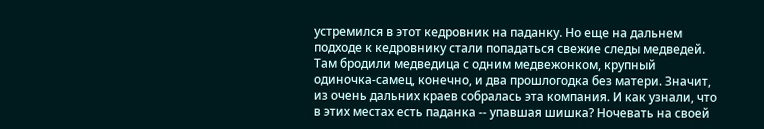устремился в этот кедровник на паданку. Но еще на дальнем подходе к кедровнику стали попадаться свежие следы медведей. Там бродили медведица с одним медвежонком, крупный одиночка-самец, конечно, и два прошлогодка без матери. Значит, из очень дальних краев собралась эта компания. И как узнали, что в этих местах есть паданка -- упавшая шишка? Ночевать на своей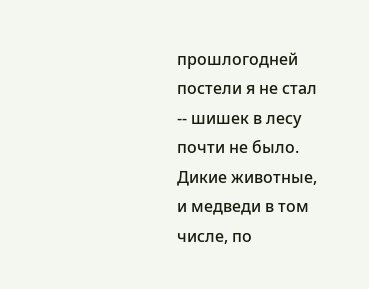прошлогодней постели я не стал -- шишек в лесу почти не было. Дикие животные, и медведи в том числе, по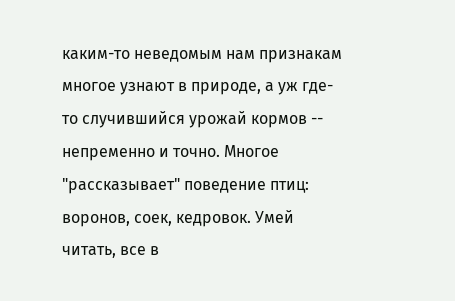каким-то неведомым нам признакам многое узнают в природе, а уж где-то случившийся урожай кормов -- непременно и точно. Многое "рассказывает" поведение птиц: воронов, соек, кедровок. Умей читать, все в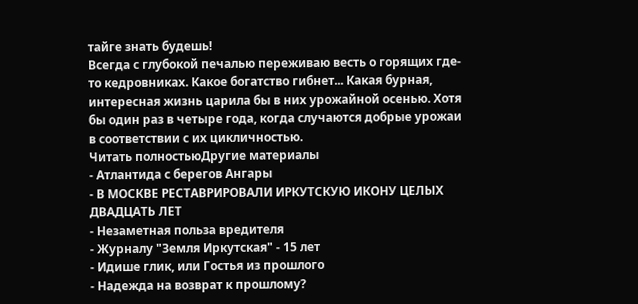тайге знать будешь!
Всегда с глубокой печалью переживаю весть о горящих где-то кедровниках. Какое богатство гибнет... Какая бурная, интересная жизнь царила бы в них урожайной осенью. Хотя бы один раз в четыре года, когда случаются добрые урожаи в соответствии с их цикличностью.
Читать полностьюДругие материалы
- Атлантида с берегов Ангары
- В МОСКВЕ РЕСТАВРИРОВАЛИ ИРКУТСКУЮ ИКОНУ ЦЕЛЫХ ДВАДЦАТЬ ЛЕТ
- Незаметная польза вредителя
- Журналу "Земля Иркутская" - 15 лет
- Идише глик, или Гостья из прошлого
- Надежда на возврат к прошлому?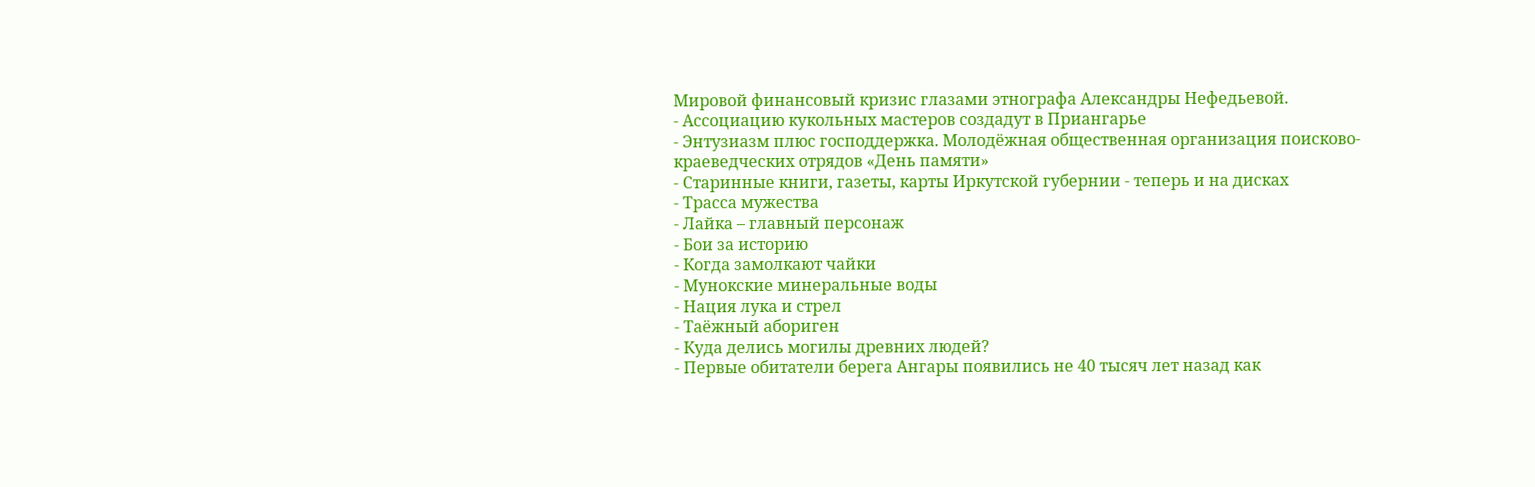Мировой финансовый кризис глазами этнографа Александры Нефедьевой.
- Ассоциацию кукольных мастеров создадут в Приангарье
- Энтузиазм плюс господдержка. Молодёжная общественная организация поисково-краеведческих отрядов «День памяти»
- Старинные книги, газеты, карты Иркутской губернии - теперь и на дисках
- Трасса мужества
- Лайка – главный персонаж
- Бои за историю
- Когда замолкают чайки
- Мунокские минеральные воды
- Нация лука и стрел
- Таёжный абориген
- Куда делись могилы древних людей?
- Первые обитатели берега Ангары появились не 40 тысяч лет назад как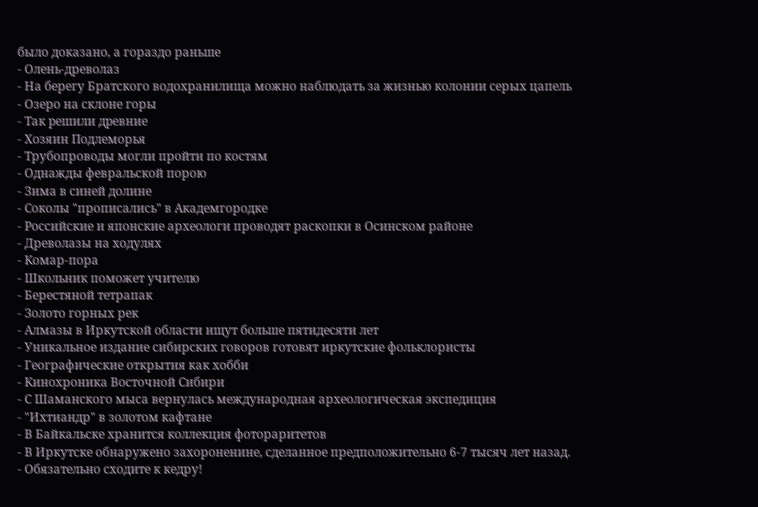было доказано, а гораздо раньше
- Олень-древолаз
- На берегу Братского водохранилища можно наблюдать за жизнью колонии серых цапель
- Озеро на склоне горы
- Так pешили дpевние
- Хозяин Подлеморья
- Трубопроводы могли пройти по костям
- Однажды февральской порою
- Зима в синей долине
- Соколы "прописались" в Академгородке
- Российские и японские археологи проводят раскопки в Осинском районе
- Древолазы на ходулях
- Комар-пора
- Школьник поможет учителю
- Берестяной тетрапак
- Золото горных рек
- Алмазы в Иркутской области ищут больше пятидесяти лет
- Уникальное издание сибирских говоров готовят иркутские фольклористы
- Географические открытия как хобби
- Кинохроника Восточной Сибири
- С Шаманского мыса вернулась международная археологическая экспедиция
- "Ихтиандр" в золотом кафтане
- В Байкальске хранится коллекция фотораритетов
- В Иркутске обнаружено захороненине, сделанное предположительно 6-7 тысяч лет назад.
- Обязательно сходите к кедру!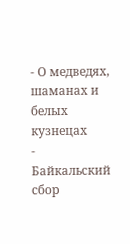- О медведях, шаманах и белых кузнецах
- Байкальский сбор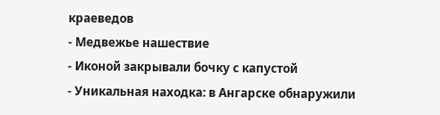краеведов
- Медвежье нашествие
- Иконой закрывали бочку с капустой
- Уникальная находка: в Ангарске обнаружили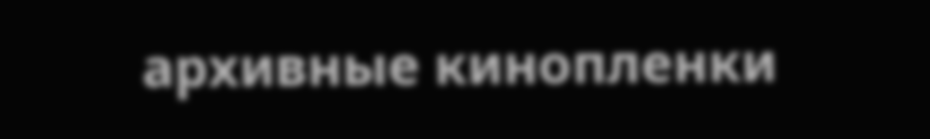архивные кинопленки